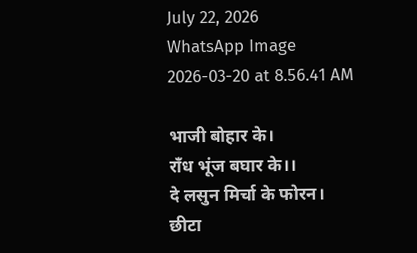July 22, 2026
WhatsApp Image 2026-03-20 at 8.56.41 AM

भाजी बोहार के।
राँध भूंज बघार के।।
दे लसुन मिर्चा के फोरन।
छीटा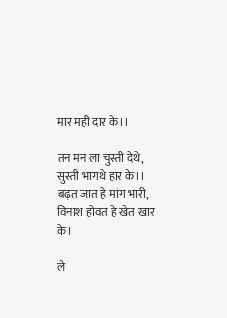मार मही दार के।।

तन मन ला चुस्ती देथे,
सुस्ती भागथे हार के।।
बढ़त जात हे मांग भारी,
विनाश होवत हे खेत खार के।

ले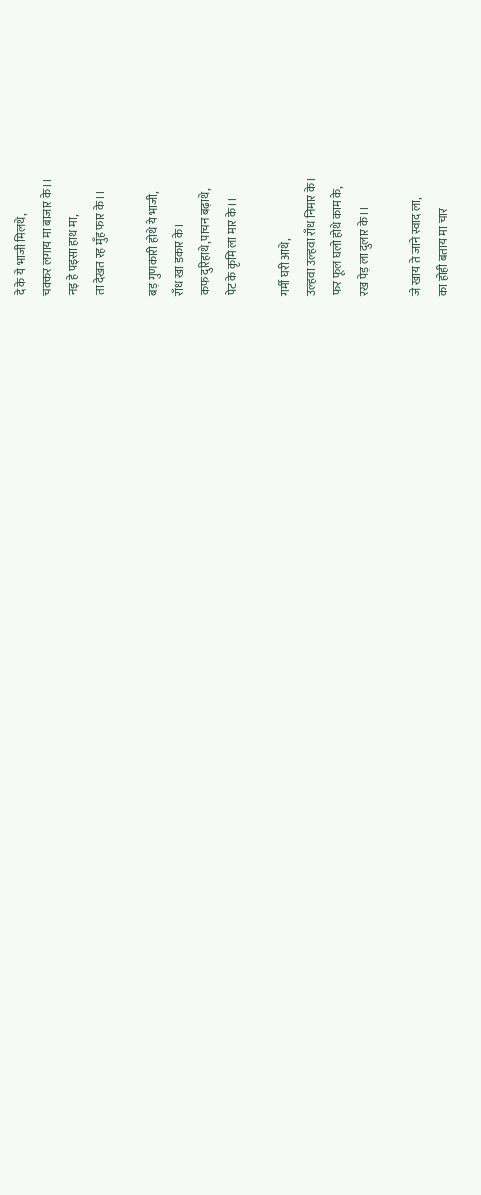दे के ये भाजी मिलथे,
चक्कर लगाय मा बाजार के।।
नइ हे पइसा हाथ मा,
ता देखत रह मुँह फार के।।

बड़ गुणकारी होथे ये भाजी,
राँध खा डकार के।
कफ दुरिहाथे,पाचन बढ़ाथे,
पेट के कृमि ला मार के।।

गर्मी घरी आथे,
उल्हवा उल्हवा राँध निमार के।
फर फूल घलो होथे काम के,
रख पेड़ ला दुलार के।।

जे खाय ते जाने स्वाद ला,
का होही बताय मा चार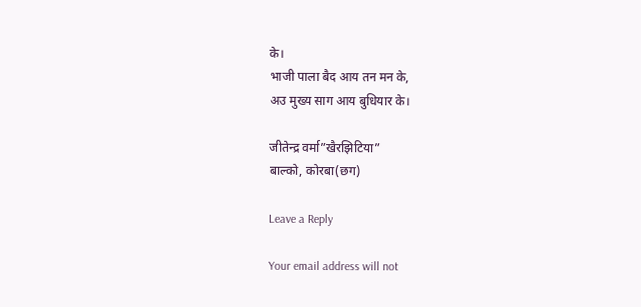के।
भाजी पाला बैद आय तन मन के,
अउ मुख्य साग आय बुधियार के।

जीतेन्द्र वर्मा”खैरझिटिया”
बाल्को, कोरबा(छग)

Leave a Reply

Your email address will not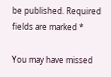be published. Required fields are marked *

You may have missed